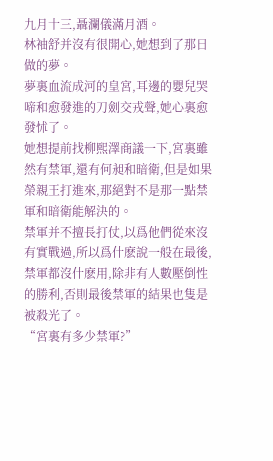九月十三,聶瀾儀滿月酒。
林袖舒并沒有很開心,她想到了那日做的夢。
夢裏血流成河的皇宮,耳邊的嬰兒哭啼和愈發進的刀劍交戎聲,她心裏愈發怵了。
她想提前找柳熙澤商議一下,宮裏雖然有禁軍,還有何昶和暗衛,但是如果榮親王打進來,那絕對不是那一點禁軍和暗衛能解決的。
禁軍并不擅長打仗,以爲他們從來沒有實戰過,所以爲什麽說一般在最後,禁軍都沒什麽用,除非有人數壓倒性的勝利,否則最後禁軍的結果也隻是被殺光了。
“宮裏有多少禁軍?”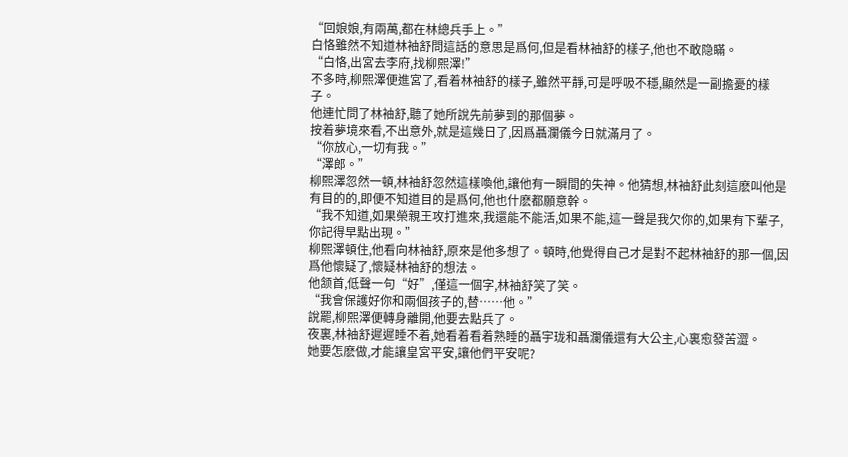“回娘娘,有兩萬,都在林總兵手上。”
白恪雖然不知道林袖舒問這話的意思是爲何,但是看林袖舒的樣子,他也不敢隐瞞。
“白恪,出宮去李府,找柳熙澤!”
不多時,柳熙澤便進宮了,看着林袖舒的樣子,雖然平靜,可是呼吸不穩,顯然是一副擔憂的樣子。
他連忙問了林袖舒,聽了她所說先前夢到的那個夢。
按着夢境來看,不出意外,就是這幾日了,因爲聶瀾儀今日就滿月了。
“你放心,一切有我。”
“澤郎。”
柳熙澤忽然一頓,林袖舒忽然這樣喚他,讓他有一瞬間的失神。他猜想,林袖舒此刻這麽叫他是有目的的,即便不知道目的是爲何,他也什麽都願意幹。
“我不知道,如果榮親王攻打進來,我還能不能活,如果不能,這一聲是我欠你的,如果有下輩子,你記得早點出現。”
柳熙澤頓住,他看向林袖舒,原來是他多想了。頓時,他覺得自己才是對不起林袖舒的那一個,因爲他懷疑了,懷疑林袖舒的想法。
他颔首,低聲一句“好”,僅這一個字,林袖舒笑了笑。
“我會保護好你和兩個孩子的,替……他。”
說罷,柳熙澤便轉身離開,他要去點兵了。
夜裏,林袖舒遲遲睡不着,她看着看着熟睡的聶宇珑和聶瀾儀還有大公主,心裏愈發苦澀。
她要怎麽做,才能讓皇宮平安,讓他們平安呢?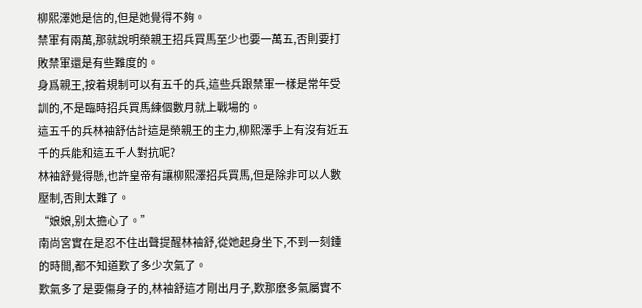柳熙澤她是信的,但是她覺得不夠。
禁軍有兩萬,那就說明榮親王招兵買馬至少也要一萬五,否則要打敗禁軍還是有些難度的。
身爲親王,按着規制可以有五千的兵,這些兵跟禁軍一樣是常年受訓的,不是臨時招兵買馬練個數月就上戰場的。
這五千的兵林袖舒估計這是榮親王的主力,柳熙澤手上有沒有近五千的兵能和這五千人對抗呢?
林袖舒覺得懸,也許皇帝有讓柳熙澤招兵買馬,但是除非可以人數壓制,否則太難了。
“娘娘,别太擔心了。”
南尚宮實在是忍不住出聲提醒林袖舒,從她起身坐下,不到一刻鍾的時間,都不知道歎了多少次氣了。
歎氣多了是要傷身子的,林袖舒這才剛出月子,歎那麽多氣屬實不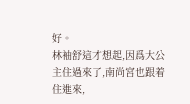好。
林袖舒這才想起,因爲大公主住過來了,南尚宮也跟着住進來,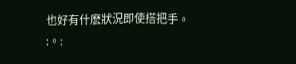也好有什麽狀況即使搭把手。
:。: